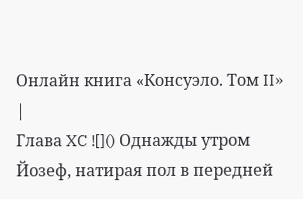Онлайн книга «Консуэло. Том II»
|
Глава XC ![]() Однажды утром Йозеф, натирая пол в передней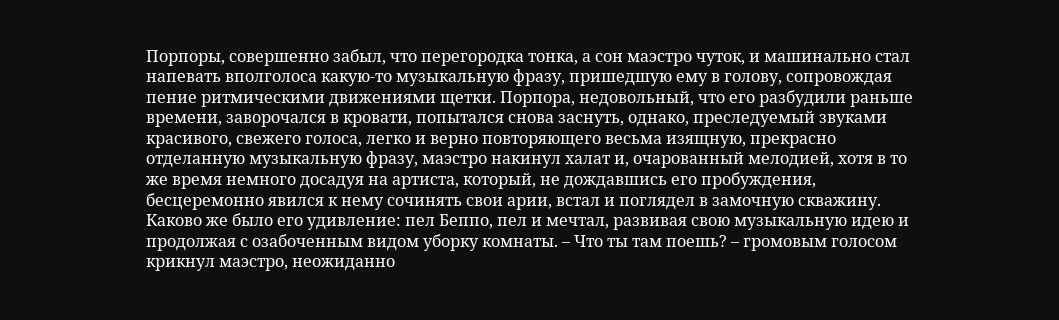Порпоры, совершенно забыл, что перегородка тонка, а сон маэстро чуток, и машинально стал напевать вполголоса какую-то музыкальную фразу, пришедшую ему в голову, сопровождая пение ритмическими движениями щетки. Порпора, недовольный, что его разбудили раньше времени, заворочался в кровати, попытался снова заснуть, однако, преследуемый звуками красивого, свежего голоса, легко и верно повторяющего весьма изящную, прекрасно отделанную музыкальную фразу, маэстро накинул халат и, очарованный мелодией, хотя в то же время немного досадуя на артиста, который, не дождавшись его пробуждения, бесцеремонно явился к нему сочинять свои арии, встал и поглядел в замочную скважину. Каково же было его удивление: пел Беппо, пел и мечтал, развивая свою музыкальную идею и продолжая с озабоченным видом уборку комнаты. – Что ты там поешь? – громовым голосом крикнул маэстро, неожиданно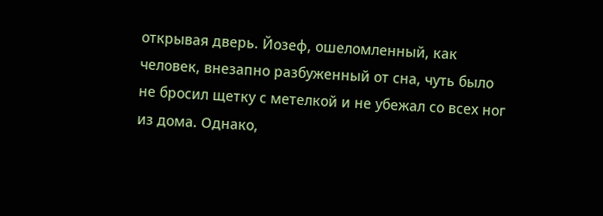открывая дверь. Йозеф, ошеломленный, как человек, внезапно разбуженный от сна, чуть было не бросил щетку с метелкой и не убежал со всех ног из дома. Однако,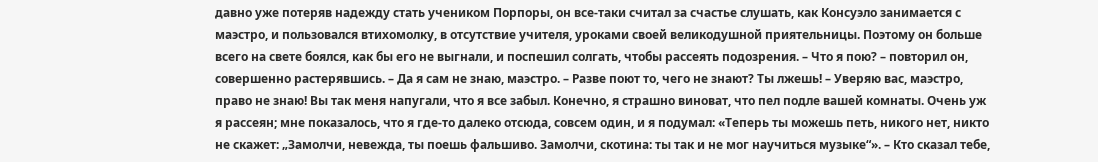давно уже потеряв надежду стать учеником Порпоры, он все-таки считал за счастье слушать, как Консуэло занимается с маэстро, и пользовался втихомолку, в отсутствие учителя, уроками своей великодушной приятельницы. Поэтому он больше всего на свете боялся, как бы его не выгнали, и поспешил солгать, чтобы рассеять подозрения. – Что я пою? – повторил он, совершенно растерявшись. – Да я сам не знаю, маэстро. – Разве поют то, чего не знают? Ты лжешь! – Уверяю вас, маэстро, право не знаю! Вы так меня напугали, что я все забыл. Конечно, я страшно виноват, что пел подле вашей комнаты. Очень уж я рассеян; мне показалось, что я где-то далеко отсюда, совсем один, и я подумал: «Теперь ты можешь петь, никого нет, никто не скажет: „Замолчи, невежда, ты поешь фальшиво. Замолчи, скотина: ты так и не мог научиться музыке“». – Кто сказал тебе,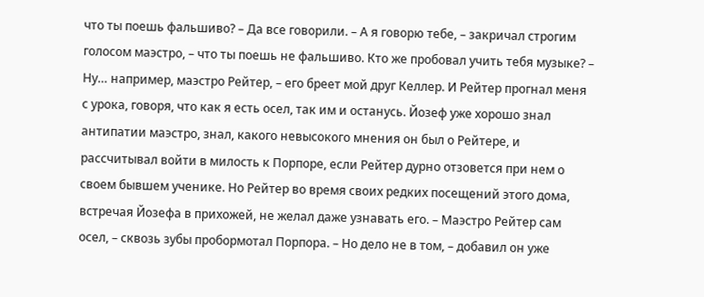что ты поешь фальшиво? – Да все говорили. – А я говорю тебе, – закричал строгим голосом маэстро, – что ты поешь не фальшиво. Кто же пробовал учить тебя музыке? – Ну… например, маэстро Рейтер, – его бреет мой друг Келлер. И Рейтер прогнал меня с урока, говоря, что как я есть осел, так им и останусь. Йозеф уже хорошо знал антипатии маэстро, знал, какого невысокого мнения он был о Рейтере, и рассчитывал войти в милость к Порпоре, если Рейтер дурно отзовется при нем о своем бывшем ученике. Но Рейтер во время своих редких посещений этого дома, встречая Йозефа в прихожей, не желал даже узнавать его. – Маэстро Рейтер сам осел, – сквозь зубы пробормотал Порпора. – Но дело не в том, – добавил он уже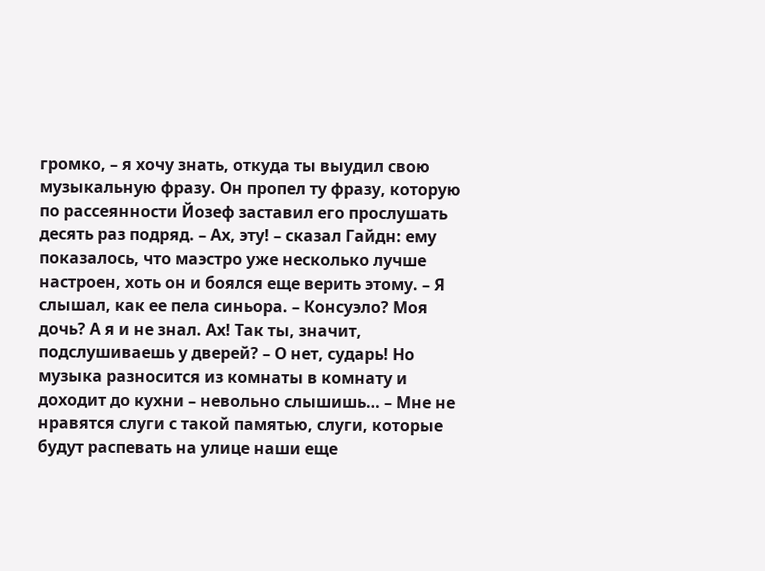громко, – я хочу знать, откуда ты выудил свою музыкальную фразу. Он пропел ту фразу, которую по рассеянности Йозеф заставил его прослушать десять раз подряд. – Ах, эту! – сказал Гайдн: ему показалось, что маэстро уже несколько лучше настроен, хоть он и боялся еще верить этому. – Я слышал, как ее пела синьора. – Консуэло? Моя дочь? А я и не знал. Ах! Так ты, значит, подслушиваешь у дверей? – О нет, сударь! Но музыка разносится из комнаты в комнату и доходит до кухни – невольно слышишь… – Мне не нравятся слуги с такой памятью, слуги, которые будут распевать на улице наши еще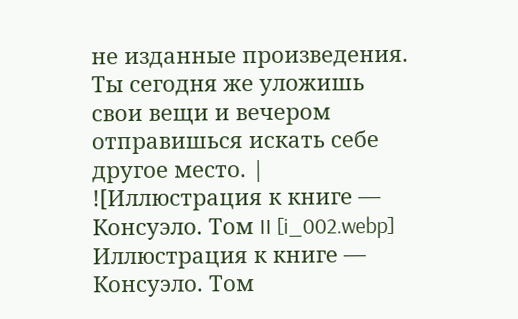не изданные произведения. Ты сегодня же уложишь свои вещи и вечером отправишься искать себе другое место. |
![Иллюстрация к книге — Консуэло. Том II [i_002.webp] Иллюстрация к книге — Консуэло. Том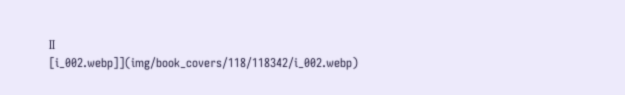II [i_002.webp]](img/book_covers/118/118342/i_002.webp)